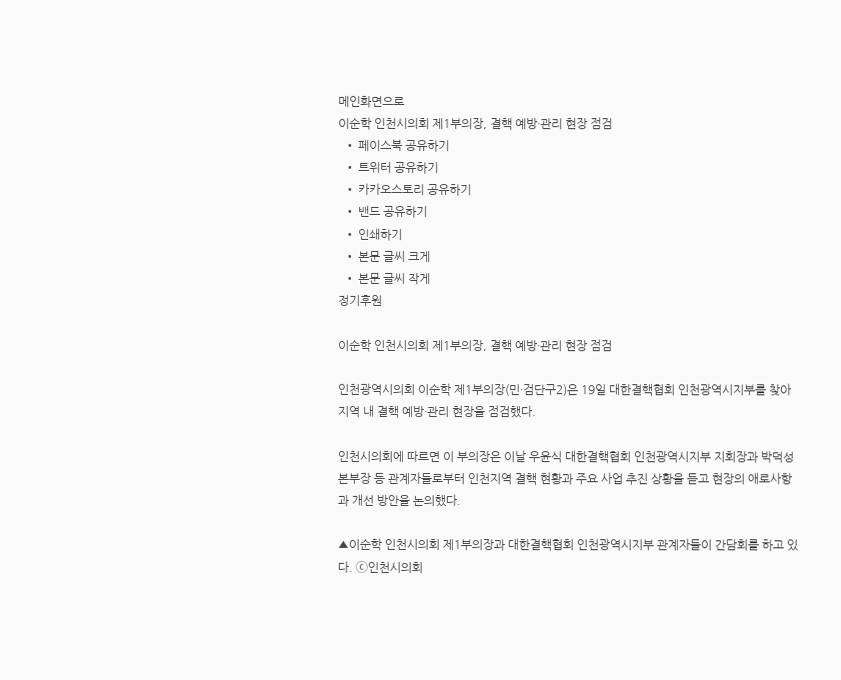메인화면으로
이순학 인천시의회 제1부의장, 결핵 예방·관리 현장 점검
  • 페이스북 공유하기
  • 트위터 공유하기
  • 카카오스토리 공유하기
  • 밴드 공유하기
  • 인쇄하기
  • 본문 글씨 크게
  • 본문 글씨 작게
정기후원

이순학 인천시의회 제1부의장, 결핵 예방·관리 현장 점검

인천광역시의회 이순학 제1부의장(민·검단구2)은 19일 대한결핵협회 인천광역시지부를 찾아 지역 내 결핵 예방·관리 현장을 점검했다.

인천시의회에 따르면 이 부의장은 이날 우윤식 대한결핵협회 인천광역시지부 지회장과 박덕성 본부장 등 관계자들로부터 인천지역 결핵 현황과 주요 사업 추진 상황을 듣고 현장의 애로사항과 개선 방안을 논의했다.

▲이순학 인천시의회 제1부의장과 대한결핵협회 인천광역시지부 관계자들이 간담회를 하고 있다. ⓒ인천시의회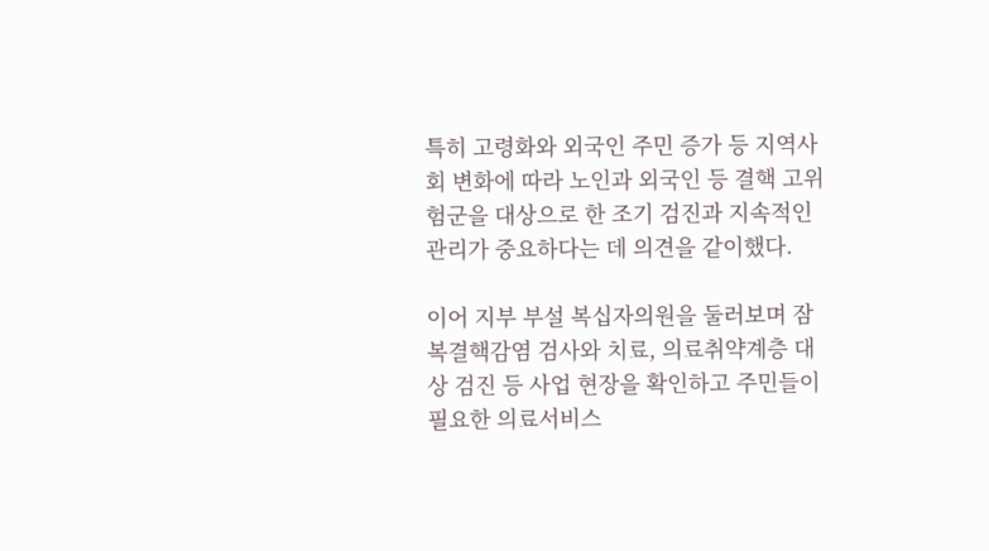특히 고령화와 외국인 주민 증가 등 지역사회 변화에 따라 노인과 외국인 등 결핵 고위험군을 대상으로 한 조기 검진과 지속적인 관리가 중요하다는 데 의견을 같이했다.

이어 지부 부설 복십자의원을 둘러보며 잠복결핵감염 검사와 치료, 의료취약계층 대상 검진 등 사업 현장을 확인하고 주민들이 필요한 의료서비스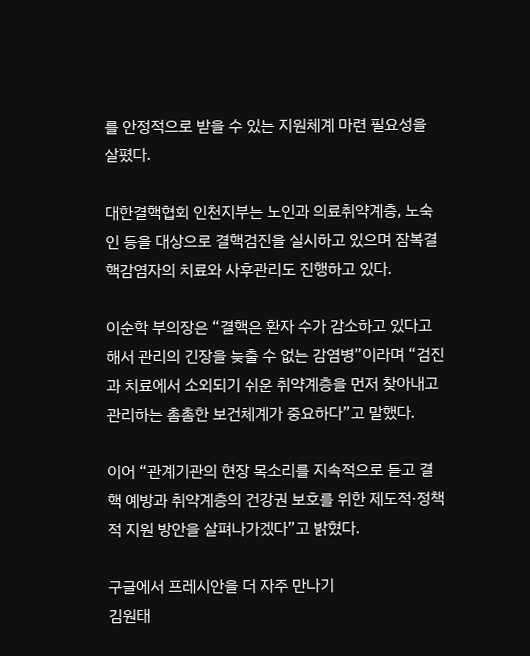를 안정적으로 받을 수 있는 지원체계 마련 필요성을 살폈다.

대한결핵협회 인천지부는 노인과 의료취약계층, 노숙인 등을 대상으로 결핵검진을 실시하고 있으며 잠복결핵감염자의 치료와 사후관리도 진행하고 있다.

이순학 부의장은 “결핵은 환자 수가 감소하고 있다고 해서 관리의 긴장을 늦출 수 없는 감염병”이라며 “검진과 치료에서 소외되기 쉬운 취약계층을 먼저 찾아내고 관리하는 촘촘한 보건체계가 중요하다”고 말했다.

이어 “관계기관의 현장 목소리를 지속적으로 듣고 결핵 예방과 취약계층의 건강권 보호를 위한 제도적·정책적 지원 방안을 살펴나가겠다”고 밝혔다.

구글에서 프레시안을 더 자주 만나기
김원태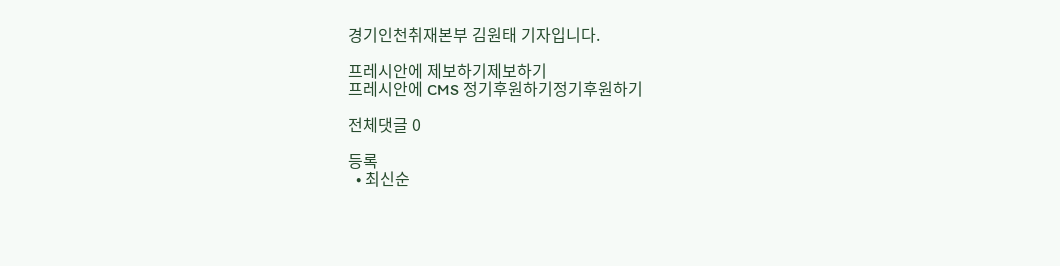경기인천취재본부 김원태 기자입니다.

프레시안에 제보하기제보하기
프레시안에 CMS 정기후원하기정기후원하기

전체댓글 0

등록
  • 최신순